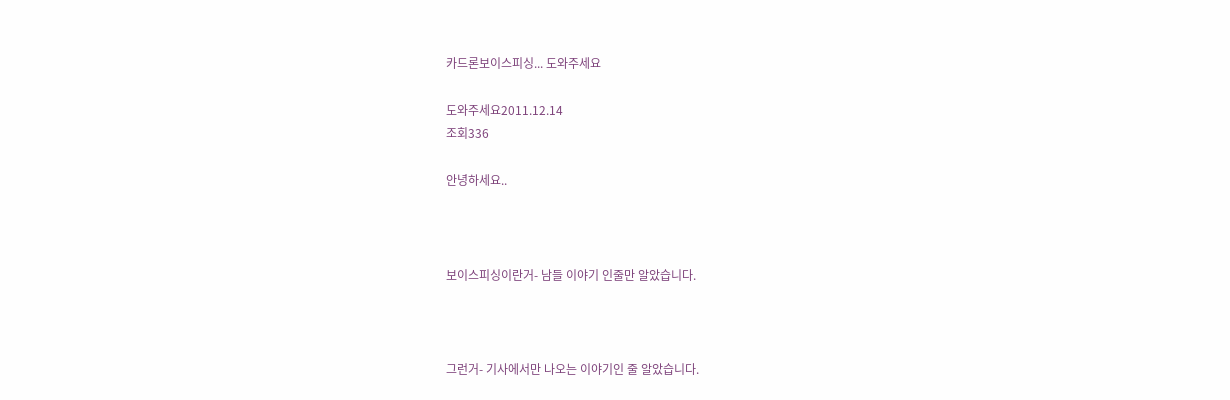카드론보이스피싱... 도와주세요

도와주세요2011.12.14
조회336

안녕하세요..



보이스피싱이란거- 남들 이야기 인줄만 알았습니다.



그런거- 기사에서만 나오는 이야기인 줄 알았습니다.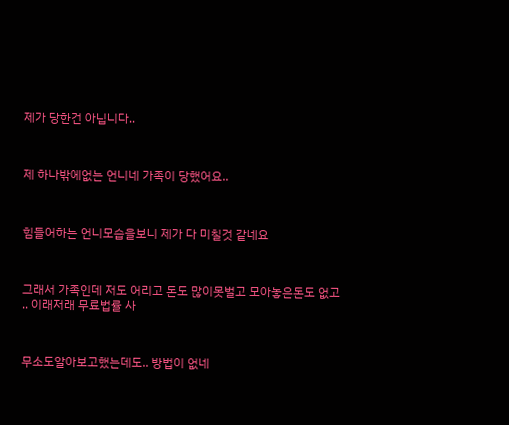제가 당한건 아닙니다..



제 하나밖에없는 언니네 가족이 당했어요..



힘들어하는 언니모습을보니 제가 다 미칠것 같네요



그래서 가족인데 저도 어리고 돈도 많이못벌고 모아놓은돈도 없고 .. 이래저래 무료법률 사



무소도알아보고했는데도.. 방법이 없네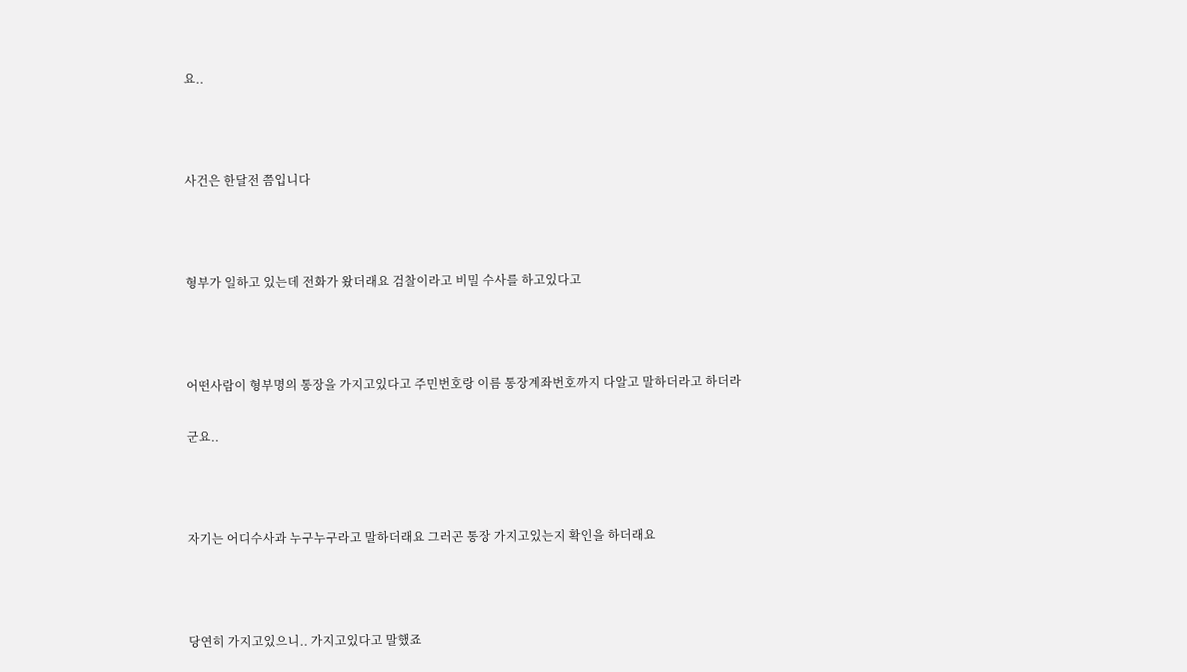요..



사건은 한달전 쯤입니다



형부가 일하고 있는데 전화가 왔더래요 검찰이라고 비밀 수사를 하고있다고



어떤사람이 형부명의 통장을 가지고있다고 주민번호랑 이름 통장계좌번호까지 다알고 말하더라고 하더라

군요..



자기는 어디수사과 누구누구라고 말하더래요 그러곤 통장 가지고있는지 확인을 하더래요



당연히 가지고있으니.. 가지고있다고 말했죠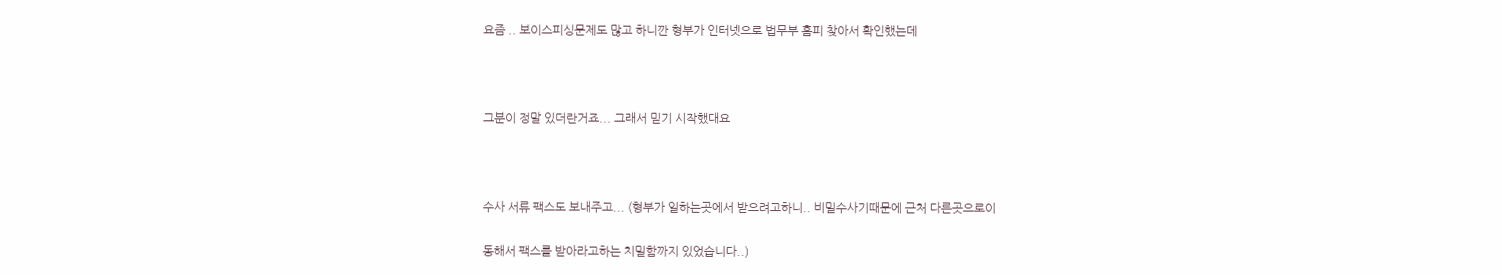요즘 .. 보이스피싱문제도 많고 하니깐 형부가 인터넷으로 법무부 홈피 찾아서 확인했는데



그분이 정말 있더란거죠... 그래서 믿기 시작했대요



수사 서류 팩스도 보내주고... (형부가 일하는곳에서 받으려고하니.. 비밀수사기때문에 근처 다른곳으로이

동해서 팩스를 받아라고하는 치밀함까지 있었습니다..)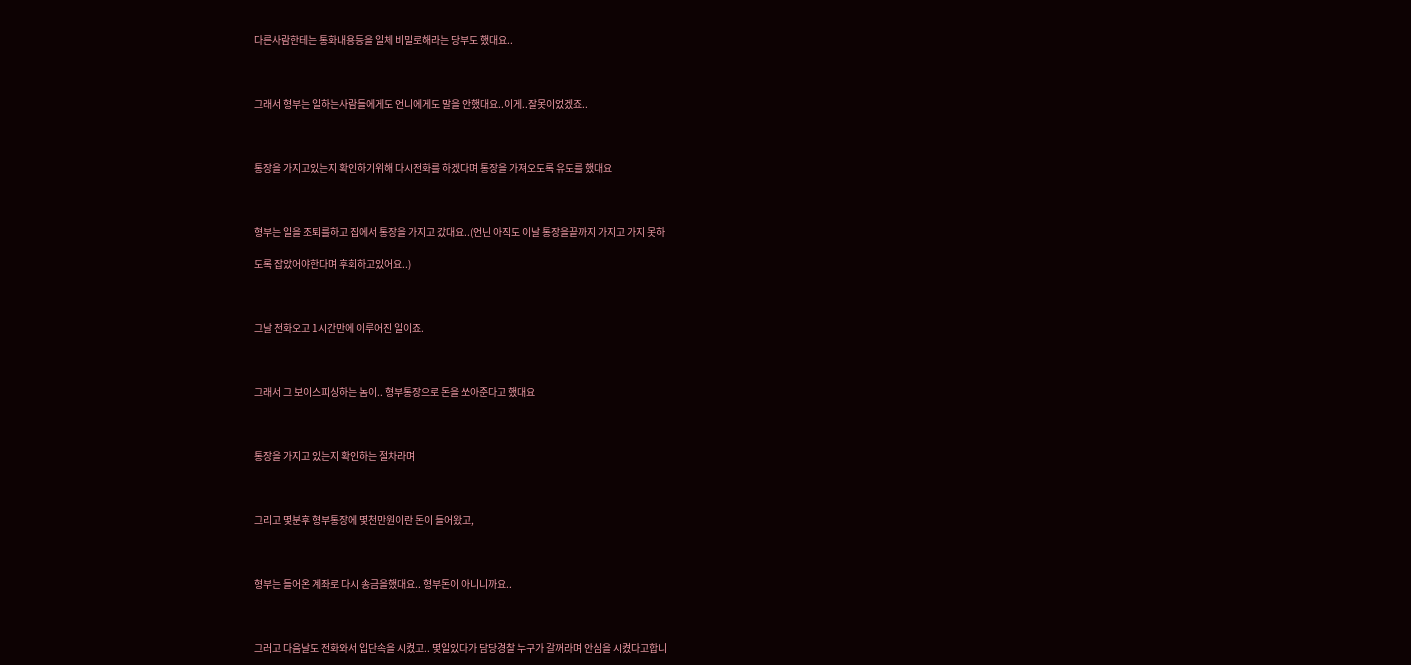다른사람한테는 통화내용등을 일체 비밀로해라는 당부도 했대요..



그래서 형부는 일하는사람들에게도 언니에게도 말을 안했대요..이게..잘못이었겠죠..



통장을 가지고있는지 확인하기위해 다시전화를 하겠다며 통장을 가져오도록 유도를 했대요



형부는 일을 조퇴를하고 집에서 통장을 가지고 갔대요..(언닌 아직도 이날 통장을끝까지 가지고 가지 못하

도록 잡았어야한다며 후회하고있어요..)



그날 전화오고 1시간만에 이루어진 일이죠.



그래서 그 보이스피싱하는 놈이.. 형부통장으로 돈을 쏘아준다고 했대요



통장을 가지고 있는지 확인하는 절차라며



그리고 몇분후 형부통장에 몇천만원이란 돈이 들어왔고,



형부는 들어온 계좌로 다시 송금을했대요.. 형부돈이 아니니까요..



그러고 다음날도 전화와서 입단속을 시켰고.. 몇일있다가 담당경찰 누구가 갈꺼라며 안심을 시켰다고합니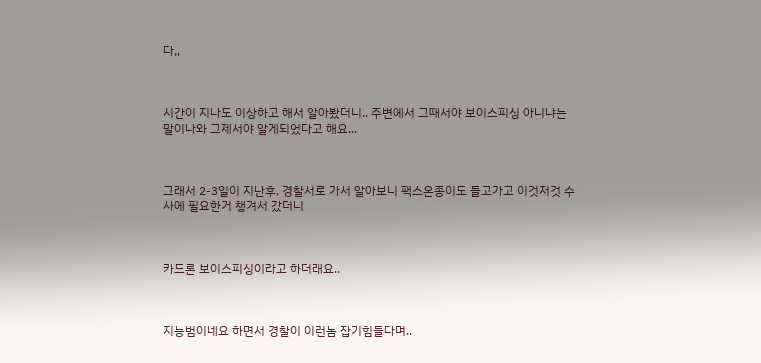다,,



시간이 지나도 이상하고 해서 알아봤더니.. 주변에서 그때서야 보이스피싱 아니냐는 말이나와 그제서야 알게되었다고 해요...



그래서 2-3일이 지난후, 경찰서로 가서 알아보니 팩스온종이도 들고가고 이것저것 수사에 필요한거 챙겨서 갔더니



카드론 보이스피싱이라고 하더래요..



지능범이네요 하면서 경찰이 이런놈 잡기힘들다며..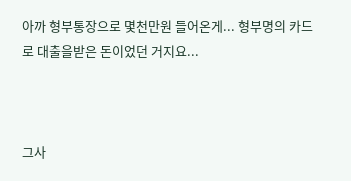아까 형부통장으로 몇천만원 들어온게... 형부명의 카드로 대출을받은 돈이었던 거지요...



그사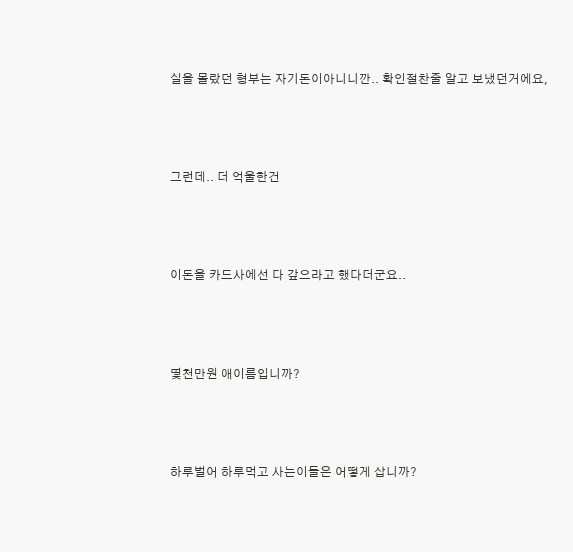실을 몰랐던 형부는 자기돈이아니니깐.. 확인절찬줄 알고 보냈던거에요,



그런데.. 더 억울한건



이돈을 카드사에선 다 갚으라고 했다더군요..



몇천만원 애이름입니까?



하루벌어 하루먹고 사는이들은 어떻게 삽니까?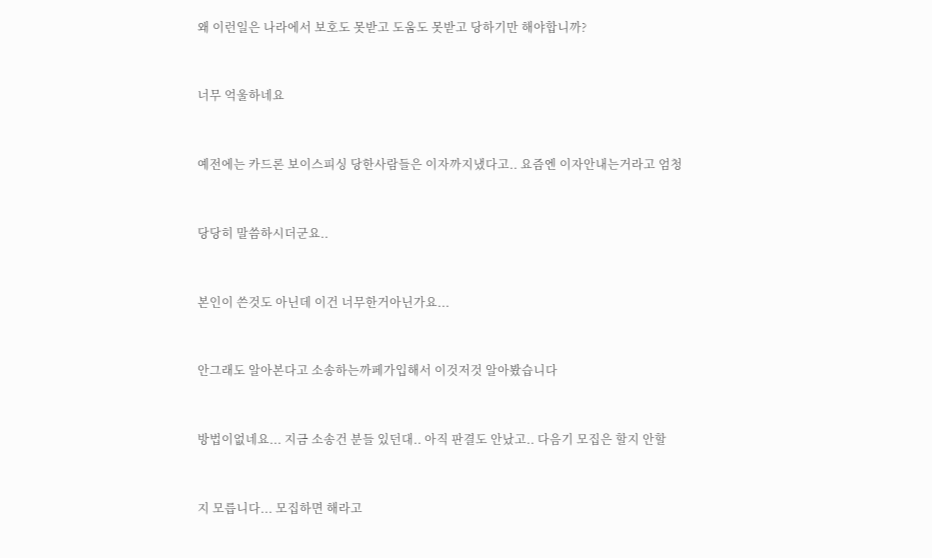왜 이런일은 나라에서 보호도 못받고 도움도 못받고 당하기만 해야합니까?



너무 억울하네요



예전에는 카드론 보이스피싱 당한사람들은 이자까지냈다고.. 요즘엔 이자안내는거라고 엄청



당당히 말씀하시더군요..



본인이 쓴것도 아닌데 이건 너무한거아닌가요...



안그래도 알아본다고 소송하는까페가입해서 이것저것 알아봤습니다



방법이없네요... 지금 소송건 분들 있던대.. 아직 판결도 안났고.. 다음기 모집은 할지 안할



지 모릅니다... 모집하면 해라고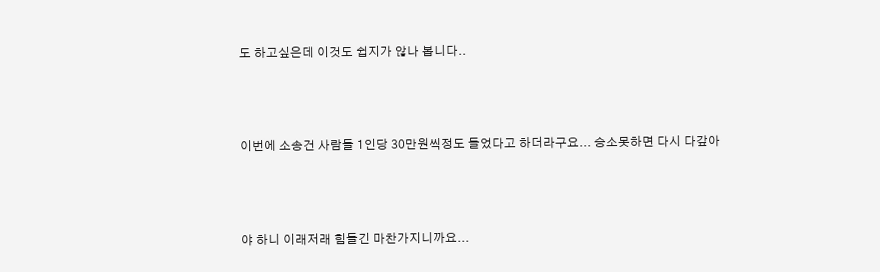도 하고싶은데 이것도 쉽지가 않나 봅니다..



이번에 소송건 사람들 1인당 30만원씩정도 들었다고 하더라구요... 승소못하면 다시 다갚아



야 하니 이래저래 힘들긴 마찬가지니까요...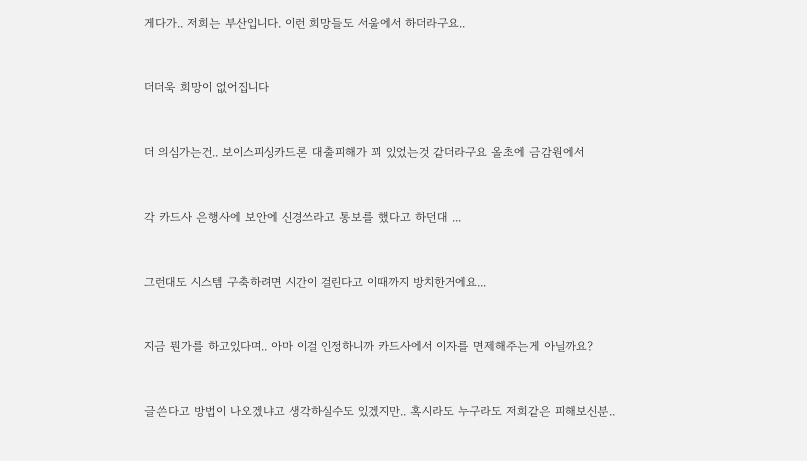게다가.. 저희는 부산입니다. 이런 희망들도 서울에서 하더라구요..



더더욱 희망이 없어집니다



더 의심가는건.. 보이스피싱카드론 대출피해가 꾀 있었는것 같더라구요 올초에 금감원에서



각 카드사 은행사에 보안에 신경쓰라고 통보를 했다고 하던대 ...



그런대도 시스템 구축하려면 시간이 걸린다고 이때까지 방치한거에요...



지금 뭔가를 하고있다며.. 아마 이걸 인정하니까 카드사에서 이자를 면제해주는게 아닐까요?



글쓴다고 방법이 나오겠냐고 생각하실수도 있겠지만.. 혹시라도 누구라도 저희같은 피해보신분..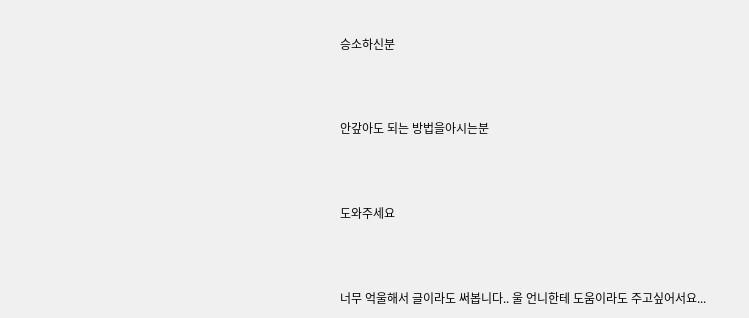승소하신분



안갚아도 되는 방법을아시는분



도와주세요



너무 억울해서 글이라도 써봅니다.. 울 언니한테 도움이라도 주고싶어서요...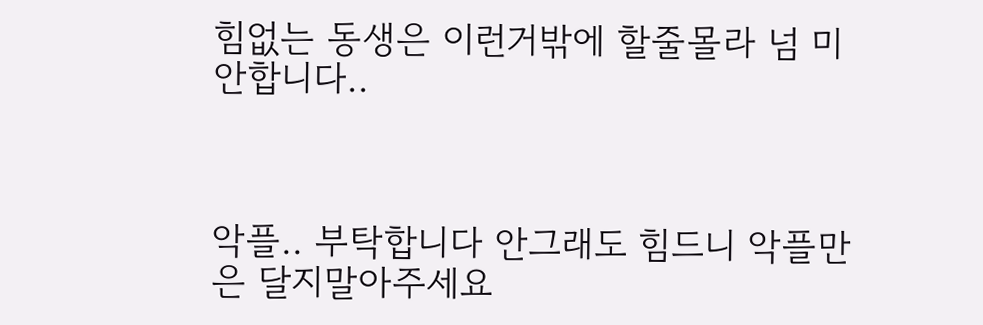힘없는 동생은 이런거밖에 할줄몰라 넘 미안합니다..



악플.. 부탁합니다 안그래도 힘드니 악플만은 달지말아주세요